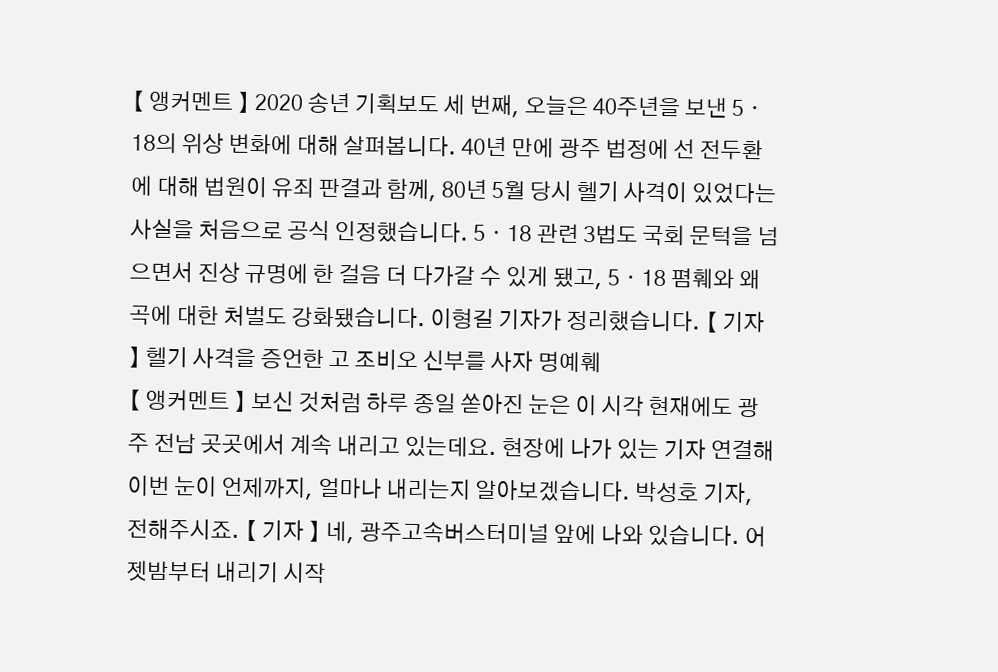【 앵커멘트 】 2020 송년 기획보도 세 번째, 오늘은 40주년을 보낸 5ㆍ18의 위상 변화에 대해 살펴봅니다. 40년 만에 광주 법정에 선 전두환에 대해 법원이 유죄 판결과 함께, 80년 5월 당시 헬기 사격이 있었다는 사실을 처음으로 공식 인정했습니다. 5ㆍ18 관련 3법도 국회 문턱을 넘으면서 진상 규명에 한 걸음 더 다가갈 수 있게 됐고, 5ㆍ18 폄훼와 왜곡에 대한 처벌도 강화됐습니다. 이형길 기자가 정리했습니다. 【 기자 】 헬기 사격을 증언한 고 조비오 신부를 사자 명예훼
【 앵커멘트 】 보신 것처럼 하루 종일 쏟아진 눈은 이 시각 현재에도 광주 전남 곳곳에서 계속 내리고 있는데요. 현장에 나가 있는 기자 연결해 이번 눈이 언제까지, 얼마나 내리는지 알아보겠습니다. 박성호 기자, 전해주시죠. 【 기자 】 네, 광주고속버스터미널 앞에 나와 있습니다. 어젯밤부터 내리기 시작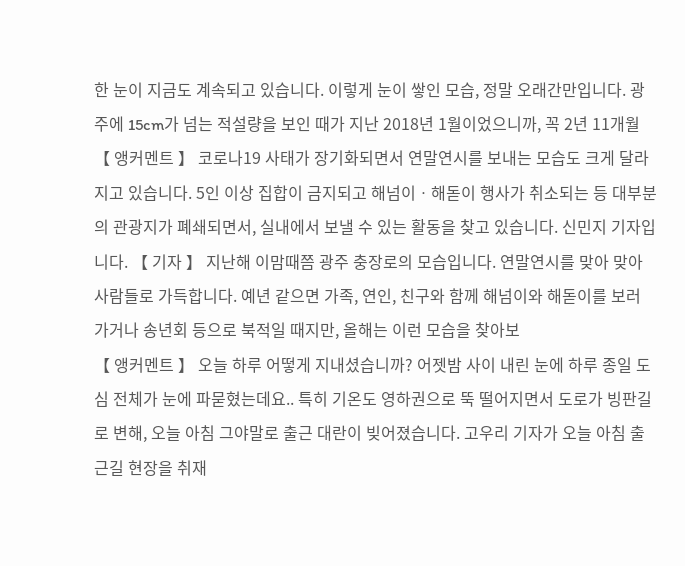한 눈이 지금도 계속되고 있습니다. 이렇게 눈이 쌓인 모습, 정말 오래간만입니다. 광주에 15cm가 넘는 적설량을 보인 때가 지난 2018년 1월이었으니까, 꼭 2년 11개월
【 앵커멘트 】 코로나19 사태가 장기화되면서 연말연시를 보내는 모습도 크게 달라지고 있습니다. 5인 이상 집합이 금지되고 해넘이ㆍ해돋이 행사가 취소되는 등 대부분의 관광지가 폐쇄되면서, 실내에서 보낼 수 있는 활동을 찾고 있습니다. 신민지 기자입니다. 【 기자 】 지난해 이맘때쯤 광주 충장로의 모습입니다. 연말연시를 맞아 맞아 사람들로 가득합니다. 예년 같으면 가족, 연인, 친구와 함께 해넘이와 해돋이를 보러 가거나 송년회 등으로 북적일 때지만, 올해는 이런 모습을 찾아보
【 앵커멘트 】 오늘 하루 어떻게 지내셨습니까? 어젯밤 사이 내린 눈에 하루 종일 도심 전체가 눈에 파묻혔는데요.. 특히 기온도 영하권으로 뚝 떨어지면서 도로가 빙판길로 변해, 오늘 아침 그야말로 출근 대란이 빚어졌습니다. 고우리 기자가 오늘 아침 출근길 현장을 취재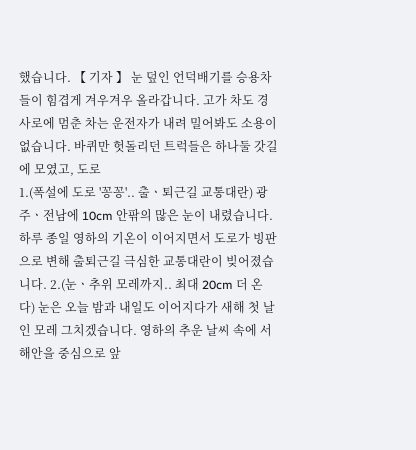했습니다. 【 기자 】 눈 덮인 언덕배기를 승용차들이 힘겹게 겨우겨우 올라갑니다. 고가 차도 경사로에 멈춘 차는 운전자가 내려 밀어봐도 소용이 없습니다. 바퀴만 헛돌리던 트럭들은 하나둘 갓길에 모였고, 도로
1.(폭설에 도로 '꽁꽁'.. 출ㆍ퇴근길 교통대란) 광주ㆍ전남에 10cm 안팎의 많은 눈이 내렸습니다. 하루 종일 영하의 기온이 이어지면서 도로가 빙판으로 변해 출퇴근길 극심한 교통대란이 빚어졌습니다. 2.(눈ㆍ추위 모레까지.. 최대 20cm 더 온다) 눈은 오늘 밤과 내일도 이어지다가 새해 첫 날인 모레 그치겠습니다. 영하의 추운 날씨 속에 서해안을 중심으로 앞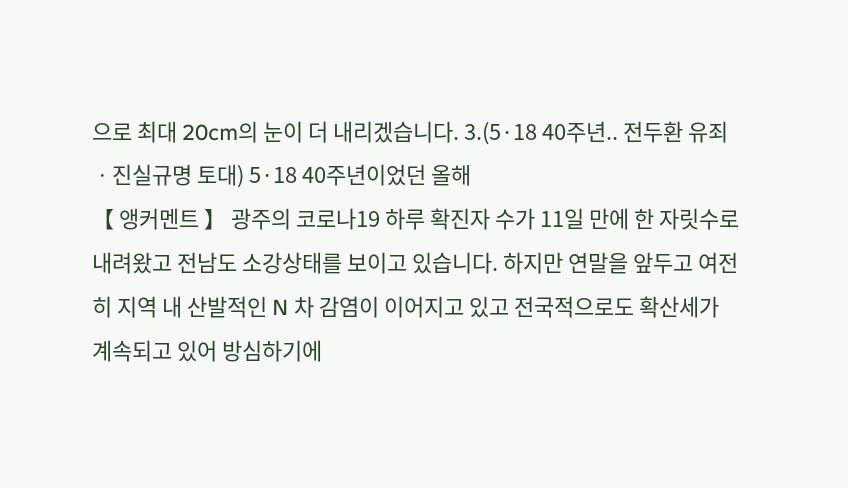으로 최대 20cm의 눈이 더 내리겠습니다. 3.(5·18 40주년.. 전두환 유죄ㆍ진실규명 토대) 5·18 40주년이었던 올해
【 앵커멘트 】 광주의 코로나19 하루 확진자 수가 11일 만에 한 자릿수로 내려왔고 전남도 소강상태를 보이고 있습니다. 하지만 연말을 앞두고 여전히 지역 내 산발적인 N 차 감염이 이어지고 있고 전국적으로도 확산세가 계속되고 있어 방심하기에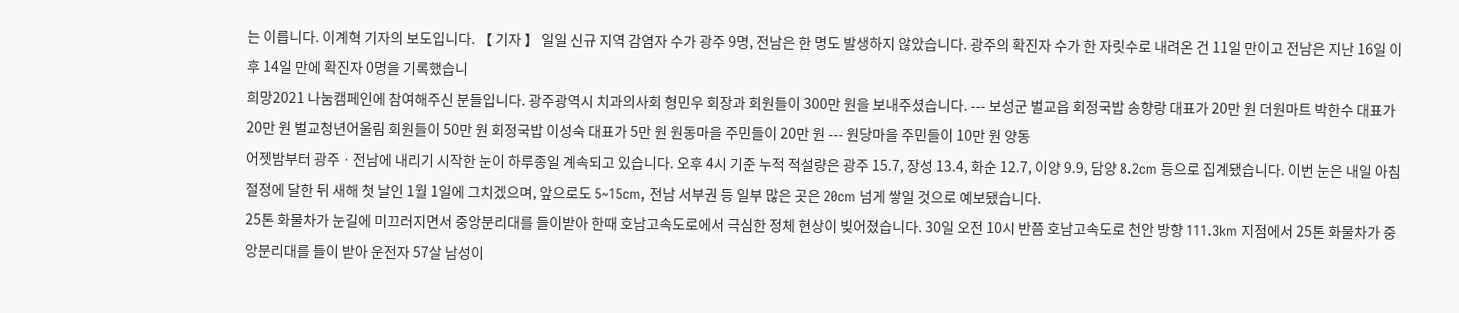는 이릅니다. 이계혁 기자의 보도입니다. 【 기자 】 일일 신규 지역 감염자 수가 광주 9명, 전남은 한 명도 발생하지 않았습니다. 광주의 확진자 수가 한 자릿수로 내려온 건 11일 만이고 전남은 지난 16일 이후 14일 만에 확진자 0명을 기록했습니
희망2021 나눔캠페인에 참여해주신 분들입니다. 광주광역시 치과의사회 형민우 회장과 회원들이 300만 원을 보내주셨습니다. --- 보성군 벌교읍 회정국밥 송향랑 대표가 20만 원 더원마트 박한수 대표가 20만 원 벌교청년어울림 회원들이 50만 원 회정국밥 이성숙 대표가 5만 원 원동마을 주민들이 20만 원 --- 원당마을 주민들이 10만 원 양동
어젯밤부터 광주ㆍ전남에 내리기 시작한 눈이 하루종일 계속되고 있습니다. 오후 4시 기준 누적 적설량은 광주 15.7, 장성 13.4, 화순 12.7, 이양 9.9, 담양 8.2cm 등으로 집계됐습니다. 이번 눈은 내일 아침 절정에 달한 뒤 새해 첫 날인 1월 1일에 그치겠으며, 앞으로도 5~15cm, 전남 서부권 등 일부 많은 곳은 20cm 넘게 쌓일 것으로 예보됐습니다.
25톤 화물차가 눈길에 미끄러지면서 중앙분리대를 들이받아 한때 호남고속도로에서 극심한 정체 현상이 빚어졌습니다. 30일 오전 10시 반쯤 호남고속도로 천안 방향 111.3km 지점에서 25톤 화물차가 중앙분리대를 들이 받아 운전자 57살 남성이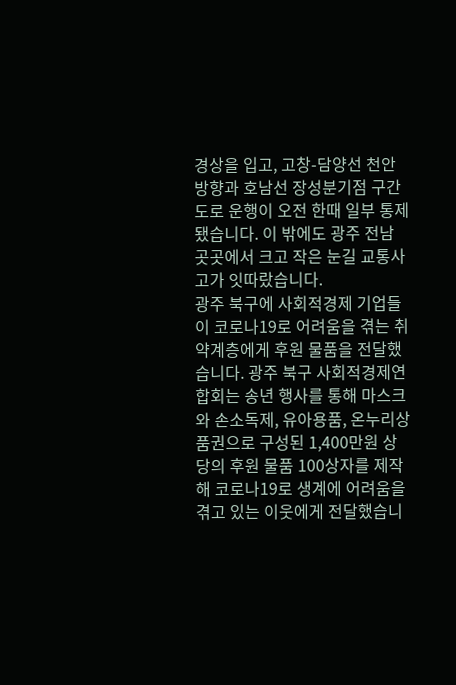경상을 입고, 고창-담양선 천안 방향과 호남선 장성분기점 구간 도로 운행이 오전 한때 일부 통제됐습니다. 이 밖에도 광주 전남 곳곳에서 크고 작은 눈길 교통사고가 잇따랐습니다.
광주 북구에 사회적경제 기업들이 코로나19로 어려움을 겪는 취약계층에게 후원 물품을 전달했습니다. 광주 북구 사회적경제연합회는 송년 행사를 통해 마스크와 손소독제, 유아용품, 온누리상품권으로 구성된 1,400만원 상당의 후원 물품 100상자를 제작해 코로나19로 생계에 어려움을 겪고 있는 이웃에게 전달했습니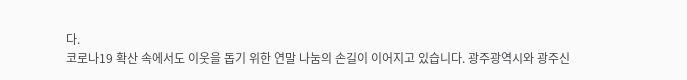다.
코로나19 확산 속에서도 이웃을 돕기 위한 연말 나눔의 손길이 이어지고 있습니다. 광주광역시와 광주신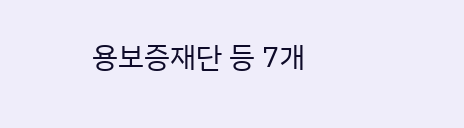용보증재단 등 7개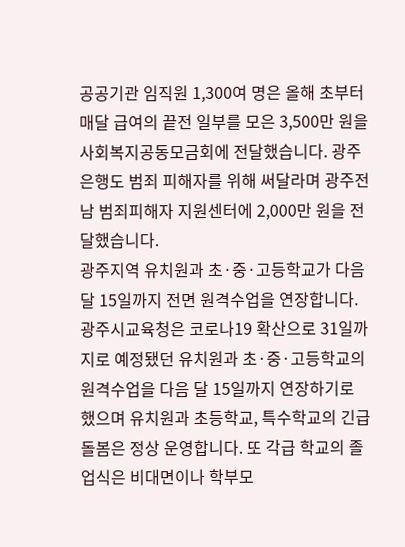공공기관 임직원 1,300여 명은 올해 초부터 매달 급여의 끝전 일부를 모은 3,500만 원을 사회복지공동모금회에 전달했습니다. 광주은행도 범죄 피해자를 위해 써달라며 광주전남 범죄피해자 지원센터에 2,000만 원을 전달했습니다.
광주지역 유치원과 초·중·고등학교가 다음 달 15일까지 전면 원격수업을 연장합니다. 광주시교육청은 코로나19 확산으로 31일까지로 예정됐던 유치원과 초·중·고등학교의 원격수업을 다음 달 15일까지 연장하기로 했으며 유치원과 초등학교, 특수학교의 긴급 돌봄은 정상 운영합니다. 또 각급 학교의 졸업식은 비대면이나 학부모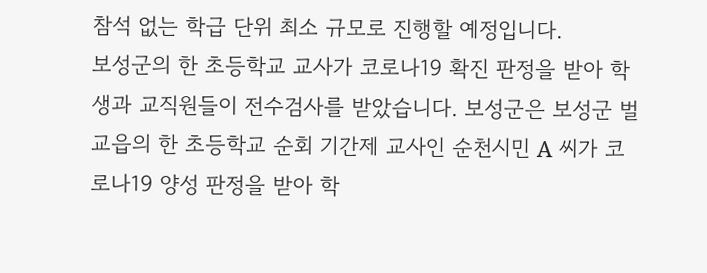참석 없는 학급 단위 최소 규모로 진행할 예정입니다.
보성군의 한 초등학교 교사가 코로나19 확진 판정을 받아 학생과 교직원들이 전수검사를 받았습니다. 보성군은 보성군 벌교읍의 한 초등학교 순회 기간제 교사인 순천시민 A 씨가 코로나19 양성 판정을 받아 학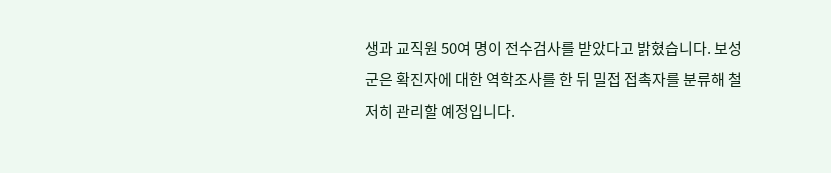생과 교직원 50여 명이 전수검사를 받았다고 밝혔습니다. 보성군은 확진자에 대한 역학조사를 한 뒤 밀접 접촉자를 분류해 철저히 관리할 예정입니다.